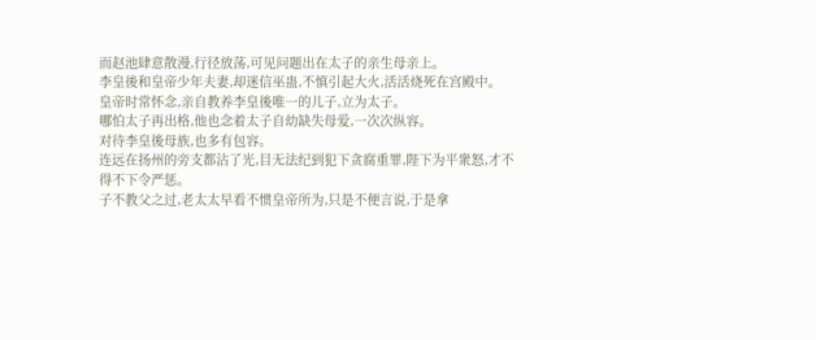而赵池肆意散漫,行径放荡,可见问题出在太子的亲生母亲上。
李皇後和皇帝少年夫妻,却迷信巫蛊,不慎引起大火,活活烧死在宫殿中。
皇帝时常怀念,亲自教养李皇後唯一的儿子,立为太子。
哪怕太子再出格,他也念着太子自幼缺失母爱,一次次纵容。
对待李皇後母族,也多有包容。
连远在扬州的旁支都沾了光,目无法纪到犯下贪腐重罪,陛下为平衆怒,才不得不下令严惩。
子不教父之过,老太太早看不惯皇帝所为,只是不便言说,于是拿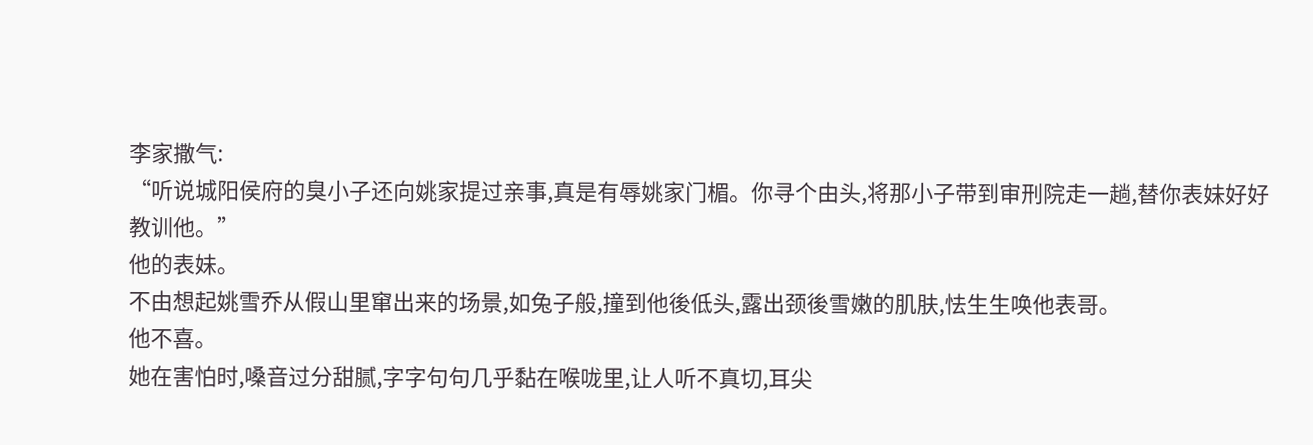李家撒气:
“听说城阳侯府的臭小子还向姚家提过亲事,真是有辱姚家门楣。你寻个由头,将那小子带到审刑院走一趟,替你表妹好好教训他。”
他的表妹。
不由想起姚雪乔从假山里窜出来的场景,如兔子般,撞到他後低头,露出颈後雪嫩的肌肤,怯生生唤他表哥。
他不喜。
她在害怕时,嗓音过分甜腻,字字句句几乎黏在喉咙里,让人听不真切,耳尖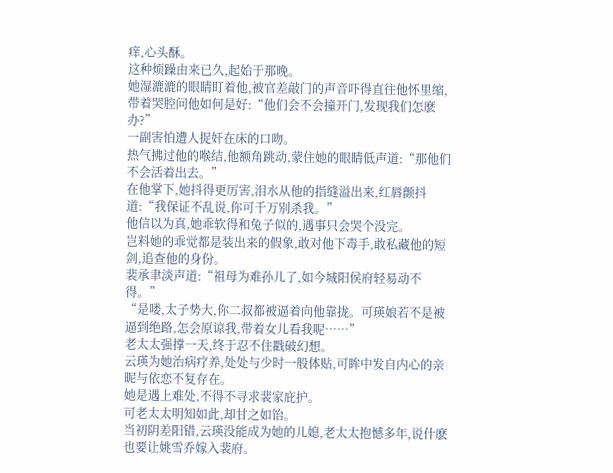痒,心头酥。
这种烦躁由来已久,起始于那晚。
她湿漉漉的眼睛盯着他,被官差敲门的声音吓得直往他怀里缩,带着哭腔问他如何是好:“他们会不会撞开门,发现我们怎麽办?”
一副害怕遭人捉奸在床的口吻。
热气拂过他的喉结,他额角跳动,蒙住她的眼睛低声道:“那他们不会活着出去。”
在他掌下,她抖得更厉害,泪水从他的指缝溢出来,红唇颤抖道:“我保证不乱说,你可千万别杀我。”
他信以为真,她乖软得和兔子似的,遇事只会哭个没完。
岂料她的乖觉都是装出来的假象,敢对他下毒手,敢私藏他的短剑,追查他的身份。
裴承聿淡声道:“祖母为难孙儿了,如今城阳侯府轻易动不得。”
“是喽,太子势大,你二叔都被逼着向他靠拢。可瑛娘若不是被逼到绝路,怎会原谅我,带着女儿看我呢……”
老太太强撑一天,终于忍不住戳破幻想。
云瑛为她治病疗养,处处与少时一般体贴,可眸中发自内心的亲昵与依恋不复存在。
她是遇上难处,不得不寻求裴家庇护。
可老太太明知如此,却甘之如饴。
当初阴差阳错,云瑛没能成为她的儿媳,老太太抱憾多年,说什麽也要让姚雪乔嫁入裴府。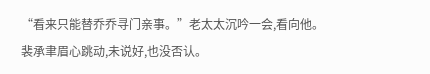“看来只能替乔乔寻门亲事。”老太太沉吟一会,看向他。
裴承聿眉心跳动,未说好,也没否认。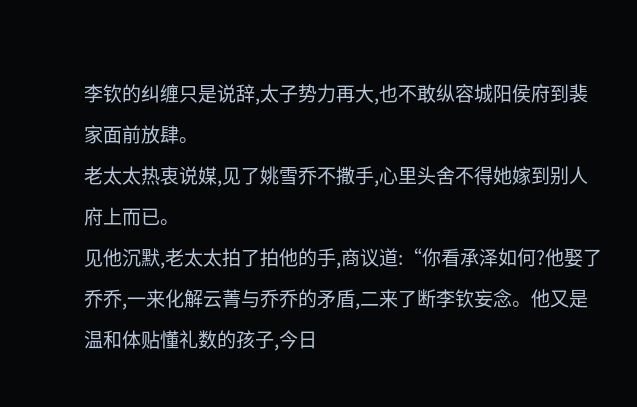李钦的纠缠只是说辞,太子势力再大,也不敢纵容城阳侯府到裴家面前放肆。
老太太热衷说媒,见了姚雪乔不撒手,心里头舍不得她嫁到别人府上而已。
见他沉默,老太太拍了拍他的手,商议道:“你看承泽如何?他娶了乔乔,一来化解云菁与乔乔的矛盾,二来了断李钦妄念。他又是温和体贴懂礼数的孩子,今日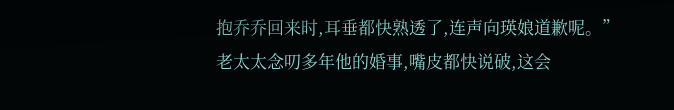抱乔乔回来时,耳垂都快熟透了,连声向瑛娘道歉呢。”
老太太念叨多年他的婚事,嘴皮都快说破,这会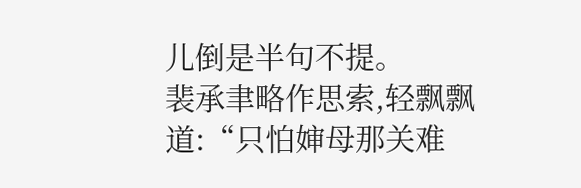儿倒是半句不提。
裴承聿略作思索,轻飘飘道:“只怕婶母那关难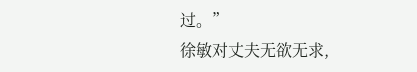过。”
徐敏对丈夫无欲无求,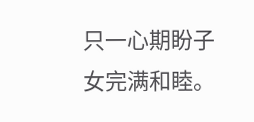只一心期盼子女完满和睦。